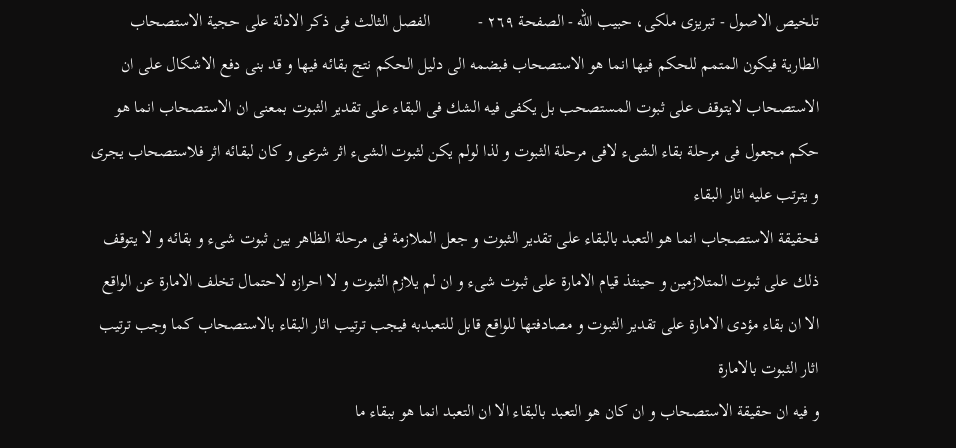تلخيص الاصول - تبریزی ملکی، حبیب الله - الصفحة ٢٦٩ -           الفصل الثالث فى ذكر الادلة على حجية الاستصحاب
الطارية فيكون المتمم للحكم فيها انما هو الاستصحاب فبضمه الى دليل الحكم نتج بقائه فيها و قد بنى دفع الاشكال على ان الاستصحاب لايتوقف على ثبوت المستصحب بل يكفى فيه الشك فى البقاء على تقدير الثبوت بمعنى ان الاستصحاب انما هو حكم مجعول فى مرحلة بقاء الشىء لافى مرحلة الثبوت و لذا لولم يكن لثبوت الشىء اثر شرعى و كان لبقائه اثر فلاستصحاب يجرى و يترتب عليه اثار البقاء
فحقيقة الاستصجاب انما هو التعبد بالبقاء على تقدير الثبوت و جعل الملازمة فى مرحلة الظاهر بين ثبوت شىء و بقائه و لا يتوقف ذلك على ثبوت المتلازمين و حينئذ قيام الامارة على ثبوت شىء و ان لم يلازم الثبوت و لا احرازه لاحتمال تخلف الامارة عن الواقع الا ان بقاء مؤدى الامارة على تقدير الثبوت و مصادفتها للواقع قابل للتعبدبه فيجب ترتيب اثار البقاء بالاستصحاب كما وجب ترتيب اثار الثبوت بالامارة
و فيه ان حقيقة الاستصحاب و ان كان هو التعبد بالبقاء الا ان التعبد انما هو ببقاء ما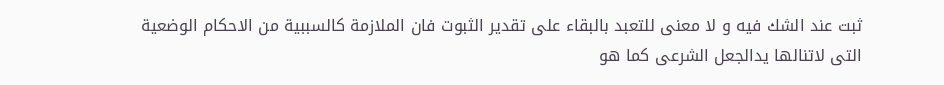ثبت عند الشك فيه و لا معنى للتعبد بالبقاء على تقدير الثبوت فان الملازمة كالسببية من الاحكام الوضعية التى لاتنالها يدالجعل الشرعى كما هو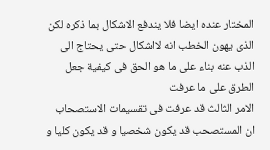المختار عنده ايضا فلا يندفع الاشكال بما ذكره لكن الذى يهون الخطب انه لااشكال حتى يحتاج الى الذب عنه بناء على ما هو الحق فى كيفية جعل الطرق على ما عرفت
الامر الثالث قد عرفت فى تقسيمات الاستصحاب ان المستصحب قد يكون شخصيا و قد يكون كليا و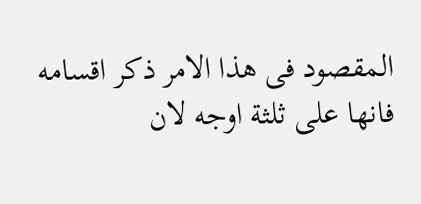المقصود فى هذا الامر ذكر اقسامه فانها على ثلثة اوجه لان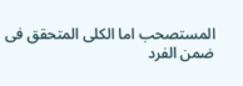المستصحب اما الكلى المتحقق فى ضمن الفرد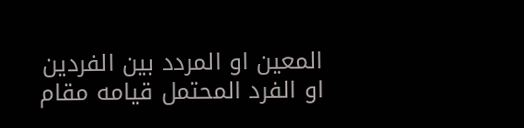المعين او المردد بين الفردين او الفرد المحتمل قيامه مقام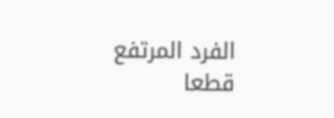الفرد المرتفع قطعا